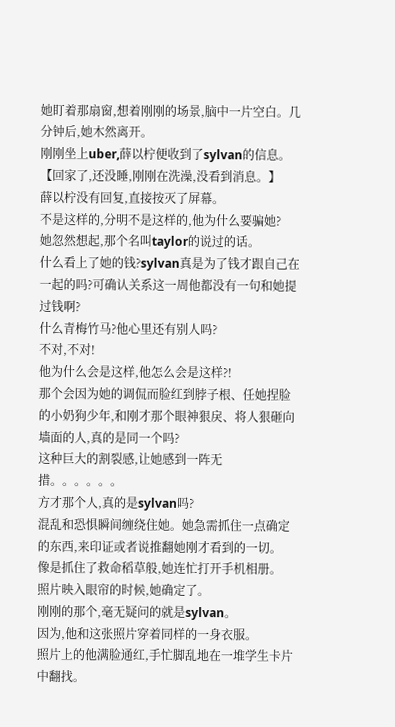她盯着那扇窗,想着刚刚的场景,脑中一片空白。几分钟后,她木然离开。
刚刚坐上uber,薛以柠便收到了sylvan的信息。
【回家了,还没睡,刚刚在洗澡,没看到消息。】
薛以柠没有回复,直接按灭了屏幕。
不是这样的,分明不是这样的,他为什么要骗她?
她忽然想起,那个名叫taylor的说过的话。
什么看上了她的钱?sylvan真是为了钱才跟自己在一起的吗?可确认关系这一周他都没有一句和她提过钱啊?
什么青梅竹马?他心里还有别人吗?
不对,不对!
他为什么会是这样,他怎么会是这样?!
那个会因为她的调侃而脸红到脖子根、任她捏脸的小奶狗少年,和刚才那个眼神狠戾、将人狠砸向墙面的人,真的是同一个吗?
这种巨大的割裂感,让她感到一阵无措。。。。。。
方才那个人,真的是sylvan吗?
混乱和恐惧瞬间缠绕住她。她急需抓住一点确定的东西,来印证或者说推翻她刚才看到的一切。
像是抓住了救命稻草般,她连忙打开手机相册。
照片映入眼帘的时候,她确定了。
刚刚的那个,毫无疑问的就是sylvan。
因为,他和这张照片穿着同样的一身衣服。
照片上的他满脸通红,手忙脚乱地在一堆学生卡片中翻找。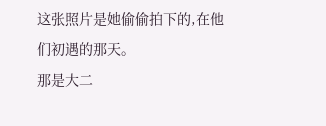这张照片是她偷偷拍下的,在他们初遇的那天。
那是大二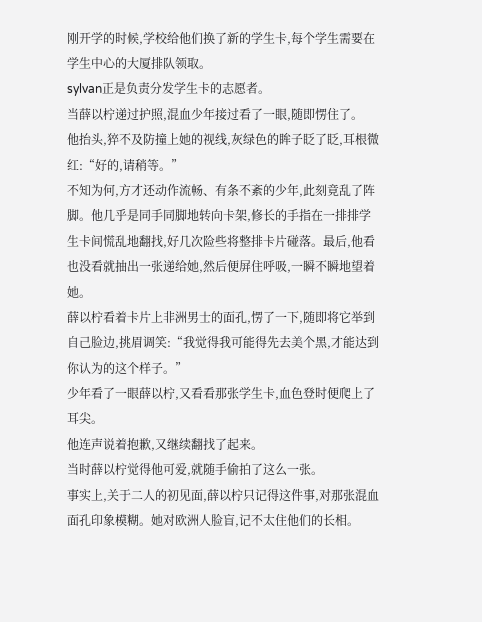刚开学的时候,学校给他们换了新的学生卡,每个学生需要在学生中心的大厦排队领取。
sylvan正是负责分发学生卡的志愿者。
当薛以柠递过护照,混血少年接过看了一眼,随即愣住了。
他抬头,猝不及防撞上她的视线,灰绿色的眸子眨了眨,耳根微红:“好的,请稍等。”
不知为何,方才还动作流畅、有条不紊的少年,此刻竟乱了阵脚。他几乎是同手同脚地转向卡架,修长的手指在一排排学生卡间慌乱地翻找,好几次险些将整排卡片碰落。最后,他看也没看就抽出一张递给她,然后便屏住呼吸,一瞬不瞬地望着她。
薛以柠看着卡片上非洲男士的面孔,愣了一下,随即将它举到自己脸边,挑眉调笑:“我觉得我可能得先去美个黑,才能达到你认为的这个样子。”
少年看了一眼薛以柠,又看看那张学生卡,血色登时便爬上了耳尖。
他连声说着抱歉,又继续翻找了起来。
当时薛以柠觉得他可爱,就随手偷拍了这么一张。
事实上,关于二人的初见面,薛以柠只记得这件事,对那张混血面孔印象模糊。她对欧洲人脸盲,记不太住他们的长相。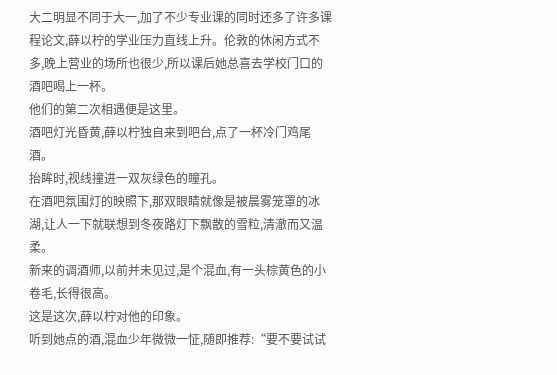大二明显不同于大一,加了不少专业课的同时还多了许多课程论文,薛以柠的学业压力直线上升。伦敦的休闲方式不多,晚上营业的场所也很少,所以课后她总喜去学校门口的酒吧喝上一杯。
他们的第二次相遇便是这里。
酒吧灯光昏黄,薛以柠独自来到吧台,点了一杯冷门鸡尾酒。
抬眸时,视线撞进一双灰绿色的瞳孔。
在酒吧氛围灯的映照下,那双眼睛就像是被晨雾笼罩的冰湖,让人一下就联想到冬夜路灯下飘散的雪粒,清澈而又温柔。
新来的调酒师,以前并未见过,是个混血,有一头棕黄色的小卷毛,长得很高。
这是这次,薛以柠对他的印象。
听到她点的酒,混血少年微微一怔,随即推荐:“要不要试试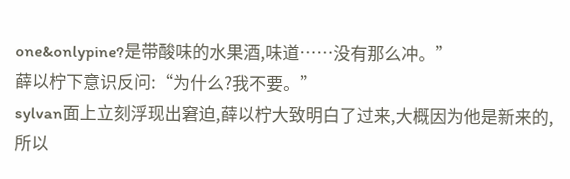one&onlypine?是带酸味的水果酒,味道……没有那么冲。”
薛以柠下意识反问:“为什么?我不要。”
sylvan面上立刻浮现出窘迫,薛以柠大致明白了过来,大概因为他是新来的,所以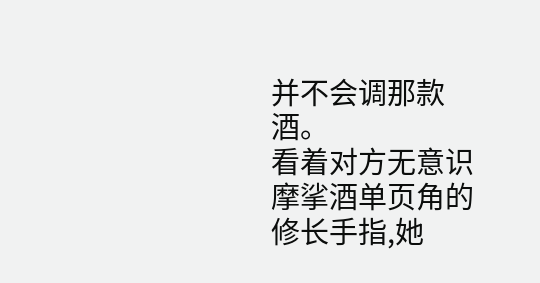并不会调那款酒。
看着对方无意识摩挲酒单页角的修长手指,她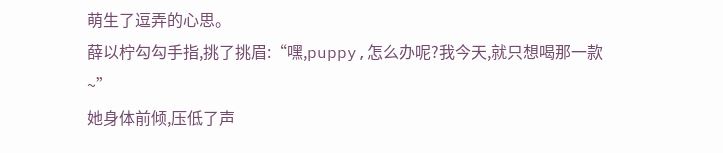萌生了逗弄的心思。
薛以柠勾勾手指,挑了挑眉:“嘿,puppy,怎么办呢?我今天,就只想喝那一款~”
她身体前倾,压低了声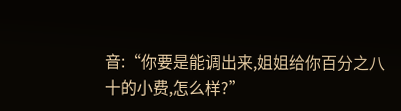音:“你要是能调出来,姐姐给你百分之八十的小费,怎么样?”